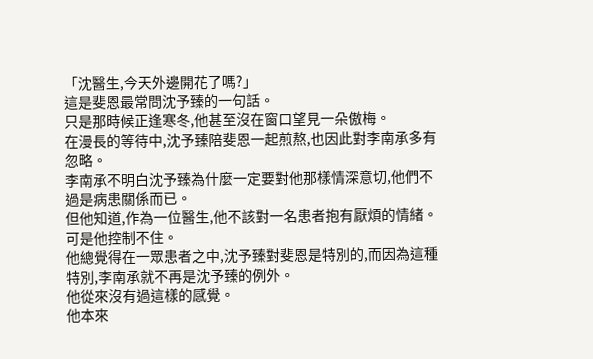「沈醫生,今天外邊開花了嗎?」
這是斐恩最常問沈予臻的一句話。
只是那時候正逢寒冬,他甚至沒在窗口望見一朵傲梅。
在漫長的等待中,沈予臻陪斐恩一起煎熬,也因此對李南承多有忽略。
李南承不明白沈予臻為什麼一定要對他那樣情深意切,他們不過是病患關係而已。
但他知道,作為一位醫生,他不該對一名患者抱有厭煩的情緒。
可是他控制不住。
他總覺得在一眾患者之中,沈予臻對斐恩是特別的,而因為這種特別,李南承就不再是沈予臻的例外。
他從來沒有過這樣的感覺。
他本來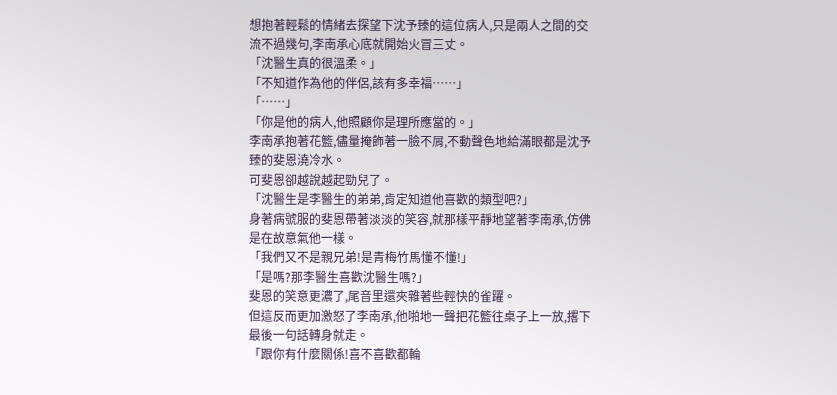想抱著輕鬆的情緒去探望下沈予臻的這位病人,只是兩人之間的交流不過幾句,李南承心底就開始火冒三丈。
「沈醫生真的很溫柔。」
「不知道作為他的伴侶,該有多幸福……」
「……」
「你是他的病人,他照顧你是理所應當的。」
李南承抱著花籃,儘量掩飾著一臉不屑,不動聲色地給滿眼都是沈予臻的斐恩澆冷水。
可斐恩卻越說越起勁兒了。
「沈醫生是李醫生的弟弟,肯定知道他喜歡的類型吧?」
身著病號服的斐恩帶著淡淡的笑容,就那樣平靜地望著李南承,仿佛是在故意氣他一樣。
「我們又不是親兄弟!是青梅竹馬懂不懂!」
「是嗎?那李醫生喜歡沈醫生嗎?」
斐恩的笑意更濃了,尾音里還夾雜著些輕快的雀躍。
但這反而更加激怒了李南承,他啪地一聲把花籃往桌子上一放,撂下最後一句話轉身就走。
「跟你有什麼關係!喜不喜歡都輪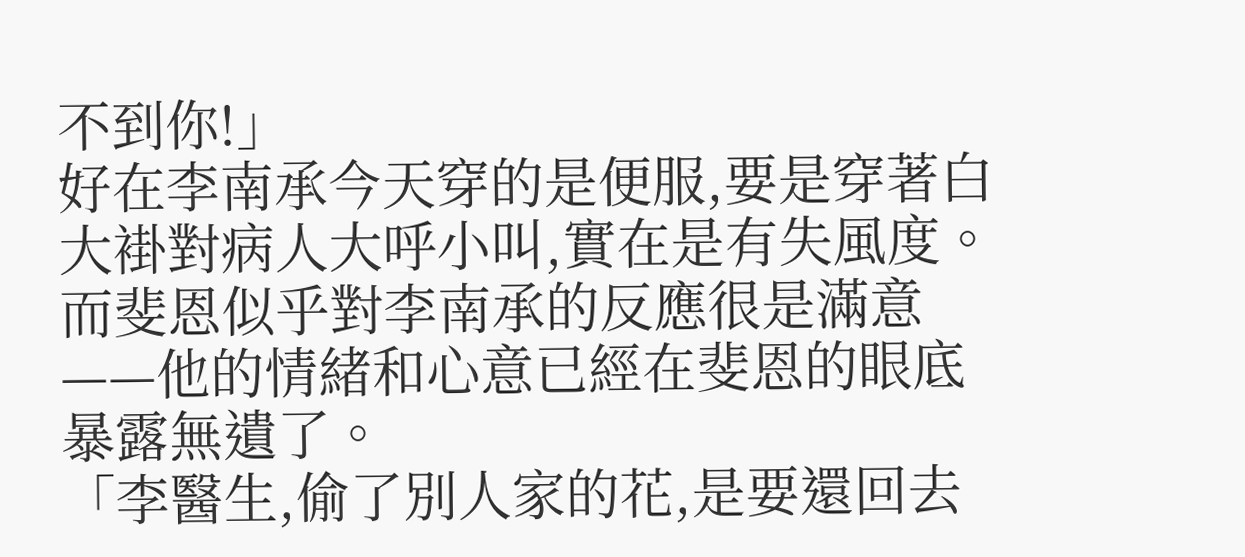不到你!」
好在李南承今天穿的是便服,要是穿著白大褂對病人大呼小叫,實在是有失風度。
而斐恩似乎對李南承的反應很是滿意——他的情緒和心意已經在斐恩的眼底暴露無遺了。
「李醫生,偷了別人家的花,是要還回去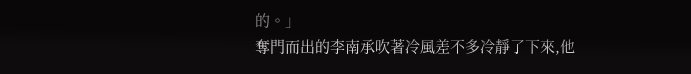的。」
奪門而出的李南承吹著冷風差不多冷靜了下來,他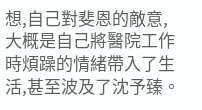想,自己對斐恩的敵意,大概是自己將醫院工作時煩躁的情緒帶入了生活,甚至波及了沈予臻。